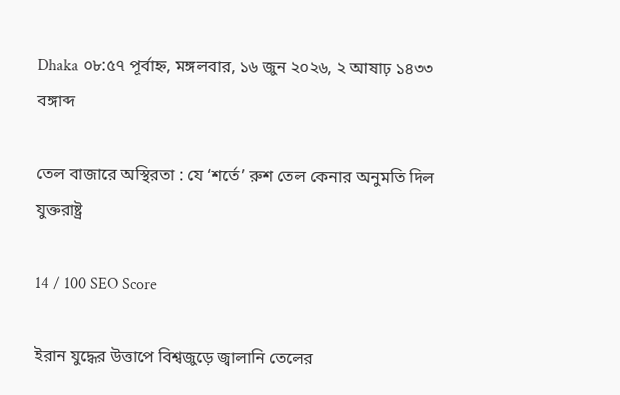Dhaka ০৮:৫৭ পূর্বাহ্ন, মঙ্গলবার, ১৬ জুন ২০২৬, ২ আষাঢ় ১৪৩৩ বঙ্গাব্দ

তেল বাজারে অস্থিরতা : যে ‘শর্তে’ রুশ তেল কেনার অনুমতি দিল যুক্তরাষ্ট্র

14 / 100 SEO Score

ইরান যুদ্ধের উত্তাপে বিশ্বজুড়ে জ্বালানি তেলের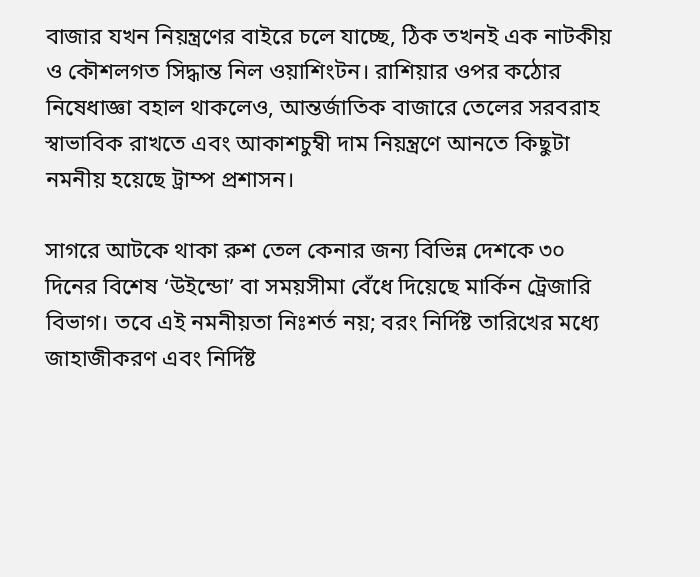বাজার যখন নিয়ন্ত্রণের বাইরে চলে যাচ্ছে, ঠিক তখনই এক নাটকীয় ও কৌশলগত সিদ্ধান্ত নিল ওয়াশিংটন। রাশিয়ার ওপর কঠোর নিষেধাজ্ঞা বহাল থাকলেও, আন্তর্জাতিক বাজারে তেলের সরবরাহ স্বাভাবিক রাখতে এবং আকাশচুম্বী দাম নিয়ন্ত্রণে আনতে কিছুটা নমনীয় হয়েছে ট্রাম্প প্রশাসন।

সাগরে আটকে থাকা রুশ তেল কেনার জন্য বিভিন্ন দেশকে ৩০ দিনের বিশেষ ‘উইন্ডো’ বা সময়সীমা বেঁধে দিয়েছে মার্কিন ট্রেজারি বিভাগ। তবে এই নমনীয়তা নিঃশর্ত নয়; বরং নির্দিষ্ট তারিখের মধ্যে জাহাজীকরণ এবং নির্দিষ্ট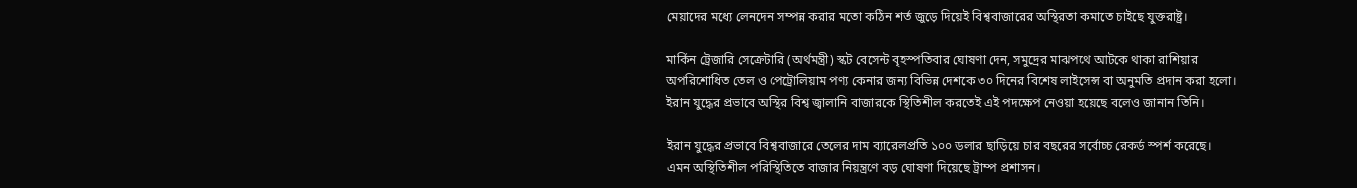মেয়াদের মধ্যে লেনদেন সম্পন্ন করার মতো কঠিন শর্ত জুড়ে দিয়েই বিশ্ববাজারের অস্থিরতা কমাতে চাইছে যুক্তরাষ্ট্র।

মার্কিন ট্রেজারি সেক্রেটারি (অর্থমন্ত্রী) স্কট বেসেন্ট বৃহস্পতিবার ঘোষণা দেন, সমুদ্রের মাঝপথে আটকে থাকা রাশিয়ার অপরিশোধিত তেল ও পেট্রোলিয়াম পণ্য কেনার জন্য বিভিন্ন দেশকে ৩০ দিনের বিশেষ লাইসেন্স বা অনুমতি প্রদান করা হলো। ইরান যুদ্ধের প্রভাবে অস্থির বিশ্ব জ্বালানি বাজারকে স্থিতিশীল করতেই এই পদক্ষেপ নেওয়া হয়েছে বলেও জানান তিনি।

ইরান যুদ্ধের প্রভাবে বিশ্ববাজারে তেলের দাম ব্যারেলপ্রতি ১০০ ডলার ছাড়িয়ে চার বছরের সর্বোচ্চ রেকর্ড স্পর্শ করেছে। এমন অস্থিতিশীল পরিস্থিতিতে বাজার নিয়ন্ত্রণে বড় ঘোষণা দিয়েছে ট্রাম্প প্রশাসন।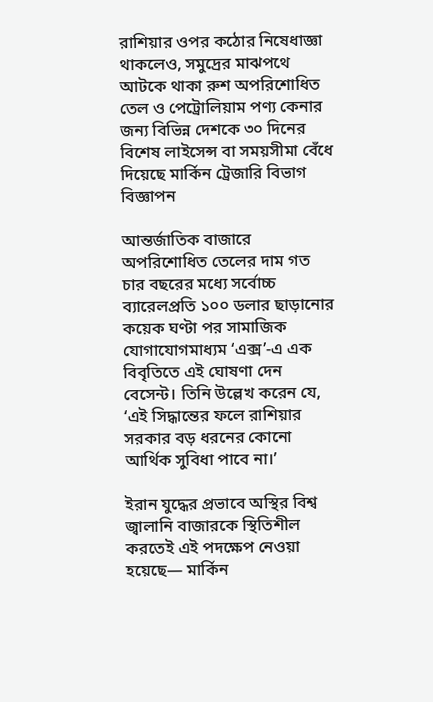রাশিয়ার ওপর কঠোর নিষেধাজ্ঞা থাকলেও, সমুদ্রের মাঝপথে আটকে থাকা রুশ অপরিশোধিত তেল ও পেট্রোলিয়াম পণ্য কেনার জন্য বিভিন্ন দেশকে ৩০ দিনের বিশেষ লাইসেন্স বা সময়সীমা বেঁধে দিয়েছে মার্কিন ট্রেজারি বিভাগ
বিজ্ঞাপন

আন্তর্জাতিক বাজারে অপরিশোধিত তেলের দাম গত চার বছরের মধ্যে সর্বোচ্চ ব্যারেলপ্রতি ১০০ ডলার ছাড়ানোর কয়েক ঘণ্টা পর সামাজিক যোগাযোগমাধ্যম ‘এক্স’-এ এক বিবৃতিতে এই ঘোষণা দেন বেসেন্ট। তিনি উল্লেখ করেন যে, ‘এই সিদ্ধান্তের ফলে রাশিয়ার সরকার বড় ধরনের কোনো আর্থিক সুবিধা পাবে না।’

ইরান যুদ্ধের প্রভাবে অস্থির বিশ্ব জ্বালানি বাজারকে স্থিতিশীল করতেই এই পদক্ষেপ নেওয়া হয়েছে— মার্কিন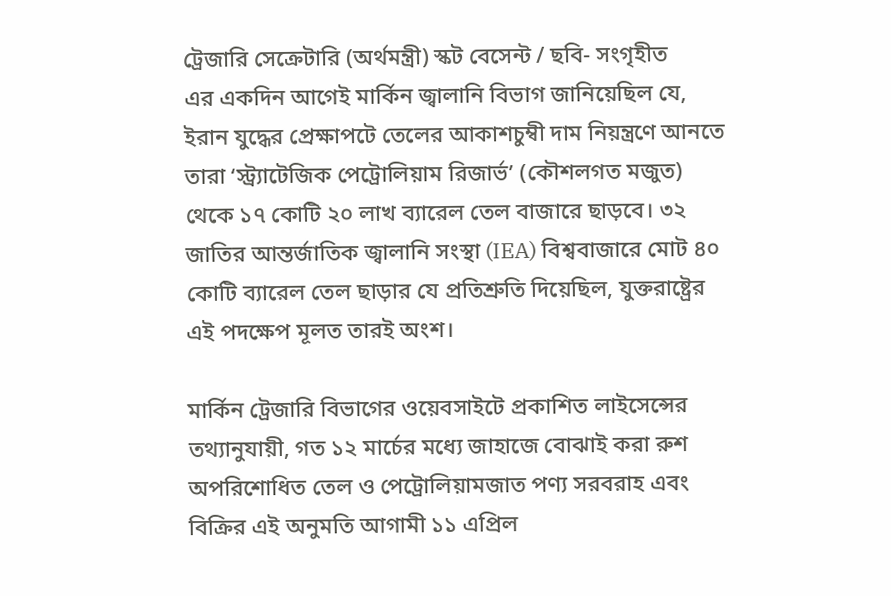ট্রেজারি সেক্রেটারি (অর্থমন্ত্রী) স্কট বেসেন্ট / ছবি- সংগৃহীত
এর একদিন আগেই মার্কিন জ্বালানি বিভাগ জানিয়েছিল যে, ইরান যুদ্ধের প্রেক্ষাপটে তেলের আকাশচুম্বী দাম নিয়ন্ত্রণে আনতে তারা ‘স্ট্র্যাটেজিক পেট্রোলিয়াম রিজার্ভ’ (কৌশলগত মজুত) থেকে ১৭ কোটি ২০ লাখ ব্যারেল তেল বাজারে ছাড়বে। ৩২ জাতির আন্তর্জাতিক জ্বালানি সংস্থা (IEA) বিশ্ববাজারে মোট ৪০ কোটি ব্যারেল তেল ছাড়ার যে প্রতিশ্রুতি দিয়েছিল, যুক্তরাষ্ট্রের এই পদক্ষেপ মূলত তারই অংশ।

মার্কিন ট্রেজারি বিভাগের ওয়েবসাইটে প্রকাশিত লাইসেন্সের তথ্যানুযায়ী, গত ১২ মার্চের মধ্যে জাহাজে বোঝাই করা রুশ অপরিশোধিত তেল ও পেট্রোলিয়ামজাত পণ্য সরবরাহ এবং বিক্রির এই অনুমতি আগামী ১১ এপ্রিল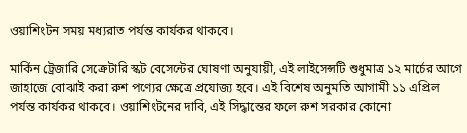ওয়াশিংটন সময় মধ্যরাত পর্যন্ত কার্যকর থাকবে।

মার্কিন ট্রেজারি সেক্রেটারি স্কট বেসেন্টের ঘোষণা অনুযায়ী, এই লাইসেন্সটি শুধুমাত্র ১২ মার্চের আগে জাহাজে বোঝাই করা রুশ পণ্যের ক্ষেত্রে প্রযোজ্য হবে। এই বিশেষ অনুমতি আগামী ১১ এপ্রিল পর্যন্ত কার্যকর থাকবে। ওয়াশিংটনের দাবি, এই সিদ্ধান্তের ফলে রুশ সরকার কোনো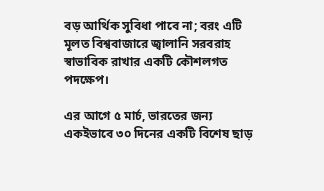বড় আর্থিক সুবিধা পাবে না; বরং এটি মূলত বিশ্ববাজারে জ্বালানি সরবরাহ স্বাভাবিক রাখার একটি কৌশলগত পদক্ষেপ।

এর আগে ৫ মার্চ, ভারতের জন্য একইভাবে ৩০ দিনের একটি বিশেষ ছাড়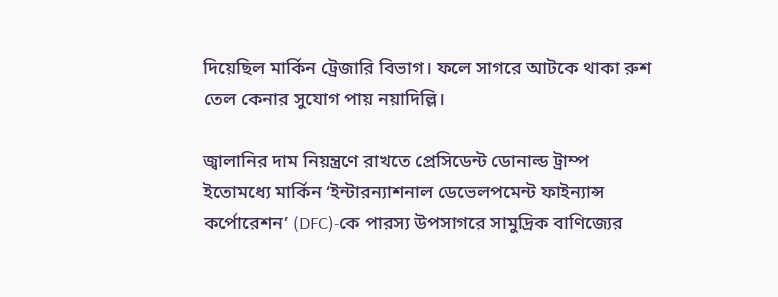দিয়েছিল মার্কিন ট্রেজারি বিভাগ। ফলে সাগরে আটকে থাকা রুশ তেল কেনার সুযোগ পায় নয়াদিল্লি।

জ্বালানির দাম নিয়ন্ত্রণে রাখতে প্রেসিডেন্ট ডোনাল্ড ট্রাম্প ইতোমধ্যে মার্কিন ‘ইন্টারন্যাশনাল ডেভেলপমেন্ট ফাইন্যান্স কর্পোরেশন’ (DFC)-কে পারস্য উপসাগরে সামুদ্রিক বাণিজ্যের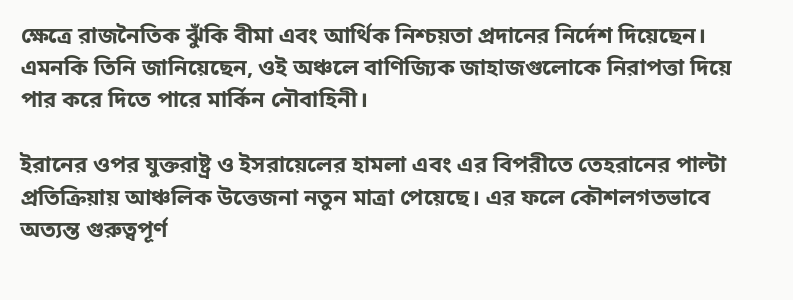ক্ষেত্রে রাজনৈতিক ঝুঁকি বীমা এবং আর্থিক নিশ্চয়তা প্রদানের নির্দেশ দিয়েছেন। এমনকি তিনি জানিয়েছেন, ওই অঞ্চলে বাণিজ্যিক জাহাজগুলোকে নিরাপত্তা দিয়ে পার করে দিতে পারে মার্কিন নৌবাহিনী।

ইরানের ওপর যুক্তরাষ্ট্র ও ইসরায়েলের হামলা এবং এর বিপরীতে তেহরানের পাল্টা প্রতিক্রিয়ায় আঞ্চলিক উত্তেজনা নতুন মাত্রা পেয়েছে। এর ফলে কৌশলগতভাবে অত্যন্ত গুরুত্বপূর্ণ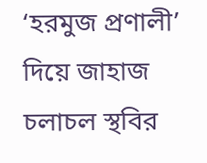‘হরমুজ প্রণালী’ দিয়ে জাহাজ চলাচল স্থবির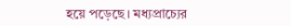হয়ে পড়েছে। মধ্যপ্রাচ্যের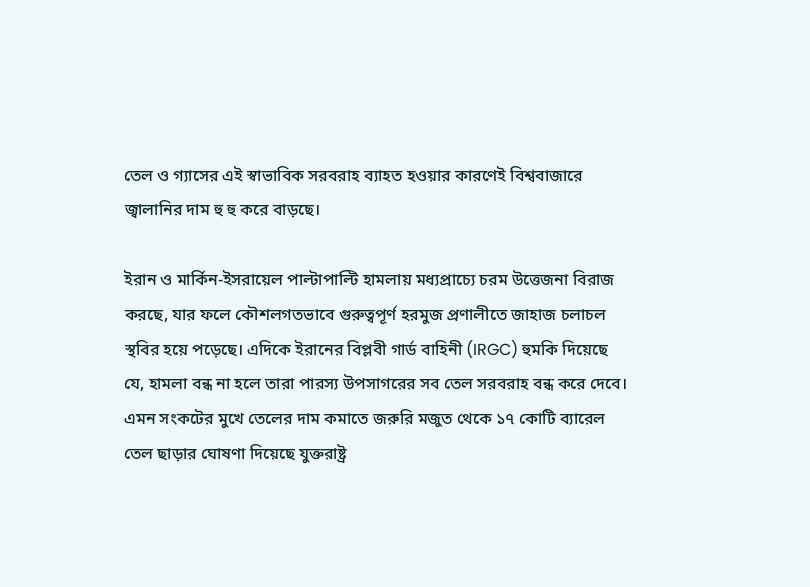তেল ও গ্যাসের এই স্বাভাবিক সরবরাহ ব্যাহত হওয়ার কারণেই বিশ্ববাজারে জ্বালানির দাম হু হু করে বাড়ছে।

ইরান ও মার্কিন-ইসরায়েল পাল্টাপাল্টি হামলায় মধ্যপ্রাচ্যে চরম উত্তেজনা বিরাজ করছে, যার ফলে কৌশলগতভাবে গুরুত্বপূর্ণ হরমুজ প্রণালীতে জাহাজ চলাচল স্থবির হয়ে পড়েছে। এদিকে ইরানের বিপ্লবী গার্ড বাহিনী (IRGC) হুমকি দিয়েছে যে, হামলা বন্ধ না হলে তারা পারস্য উপসাগরের সব তেল সরবরাহ বন্ধ করে দেবে। এমন সংকটের মুখে তেলের দাম কমাতে জরুরি মজুত থেকে ১৭ কোটি ব্যারেল তেল ছাড়ার ঘোষণা দিয়েছে যুক্তরাষ্ট্র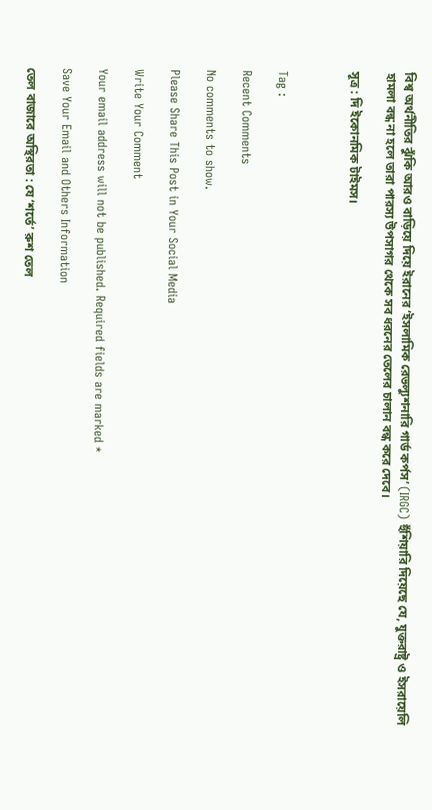বিশ্ব অর্থনীতির ঝুঁকি আরও বাড়িয়ে দিয়ে ইরানের ‘ইসলামিক রেভল্যুশনারি গার্ড কর্পস’ (IRGC) হুঁশিয়ারি দিয়েছে যে, যুক্তরাষ্ট্র ও ইসরায়েলি হামলা বন্ধ না হলে তারা পারস্য উপসাগর থেকে সব ধরনের তেলের চালান বন্ধ করে দেবে।

সূত্র : দি ইকোনমিক টাইমস।



Tag :

Recent Comments

No comments to show.

Please Share This Post in Your Social Media

Write Your Comment

Your email address will not be published. Required fields are marked *

Save Your Email and Others Information

তেল বাজারে অস্থিরতা : যে ‘শর্তে’ রুশ তেল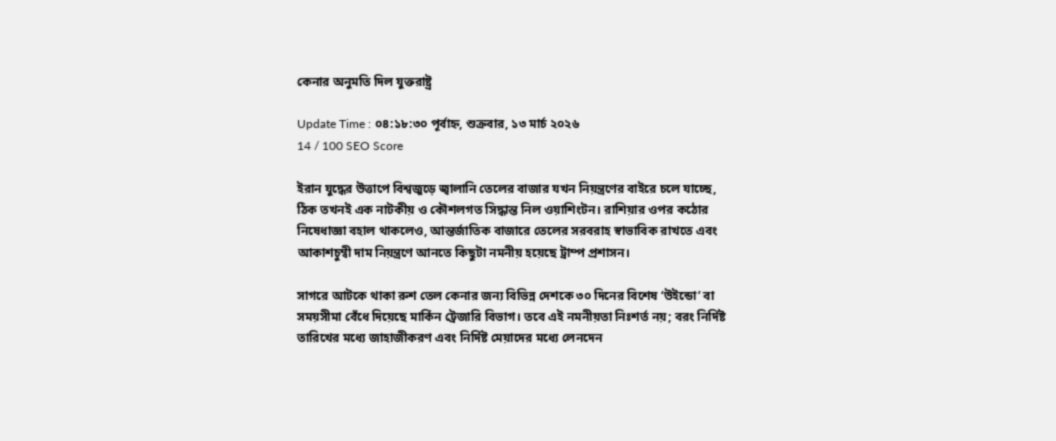কেনার অনুমতি দিল যুক্তরাষ্ট্র

Update Time : ০৪:১৮:৩০ পূর্বাহ্ন, শুক্রবার, ১৩ মার্চ ২০২৬
14 / 100 SEO Score

ইরান যুদ্ধের উত্তাপে বিশ্বজুড়ে জ্বালানি তেলের বাজার যখন নিয়ন্ত্রণের বাইরে চলে যাচ্ছে, ঠিক তখনই এক নাটকীয় ও কৌশলগত সিদ্ধান্ত নিল ওয়াশিংটন। রাশিয়ার ওপর কঠোর নিষেধাজ্ঞা বহাল থাকলেও, আন্তর্জাতিক বাজারে তেলের সরবরাহ স্বাভাবিক রাখতে এবং আকাশচুম্বী দাম নিয়ন্ত্রণে আনতে কিছুটা নমনীয় হয়েছে ট্রাম্প প্রশাসন।

সাগরে আটকে থাকা রুশ তেল কেনার জন্য বিভিন্ন দেশকে ৩০ দিনের বিশেষ ‘উইন্ডো’ বা সময়সীমা বেঁধে দিয়েছে মার্কিন ট্রেজারি বিভাগ। তবে এই নমনীয়তা নিঃশর্ত নয়; বরং নির্দিষ্ট তারিখের মধ্যে জাহাজীকরণ এবং নির্দিষ্ট মেয়াদের মধ্যে লেনদেন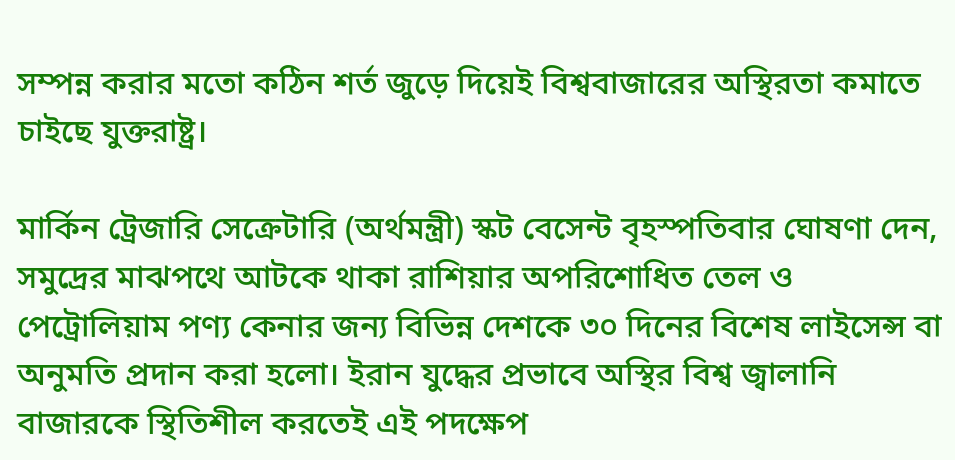সম্পন্ন করার মতো কঠিন শর্ত জুড়ে দিয়েই বিশ্ববাজারের অস্থিরতা কমাতে চাইছে যুক্তরাষ্ট্র।

মার্কিন ট্রেজারি সেক্রেটারি (অর্থমন্ত্রী) স্কট বেসেন্ট বৃহস্পতিবার ঘোষণা দেন, সমুদ্রের মাঝপথে আটকে থাকা রাশিয়ার অপরিশোধিত তেল ও পেট্রোলিয়াম পণ্য কেনার জন্য বিভিন্ন দেশকে ৩০ দিনের বিশেষ লাইসেন্স বা অনুমতি প্রদান করা হলো। ইরান যুদ্ধের প্রভাবে অস্থির বিশ্ব জ্বালানি বাজারকে স্থিতিশীল করতেই এই পদক্ষেপ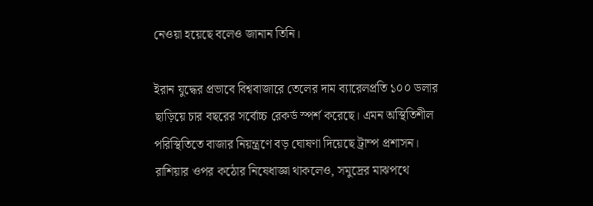নেওয়া হয়েছে বলেও জানান তিনি।

ইরান যুদ্ধের প্রভাবে বিশ্ববাজারে তেলের দাম ব্যারেলপ্রতি ১০০ ডলার ছাড়িয়ে চার বছরের সর্বোচ্চ রেকর্ড স্পর্শ করেছে। এমন অস্থিতিশীল পরিস্থিতিতে বাজার নিয়ন্ত্রণে বড় ঘোষণা দিয়েছে ট্রাম্প প্রশাসন। রাশিয়ার ওপর কঠোর নিষেধাজ্ঞা থাকলেও, সমুদ্রের মাঝপথে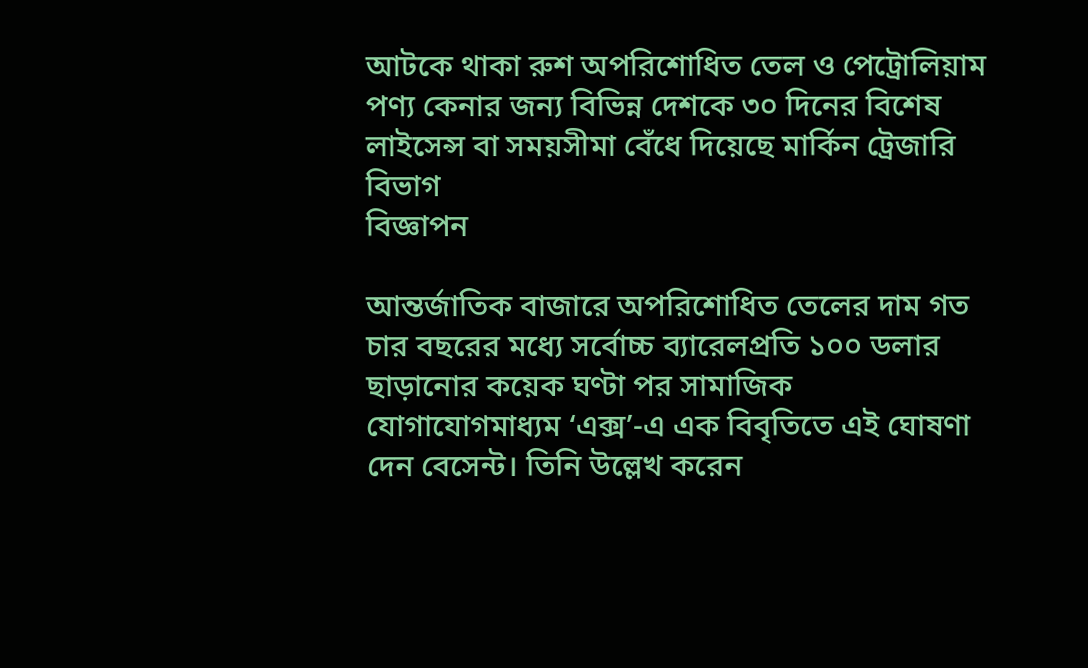আটকে থাকা রুশ অপরিশোধিত তেল ও পেট্রোলিয়াম পণ্য কেনার জন্য বিভিন্ন দেশকে ৩০ দিনের বিশেষ লাইসেন্স বা সময়সীমা বেঁধে দিয়েছে মার্কিন ট্রেজারি বিভাগ
বিজ্ঞাপন

আন্তর্জাতিক বাজারে অপরিশোধিত তেলের দাম গত চার বছরের মধ্যে সর্বোচ্চ ব্যারেলপ্রতি ১০০ ডলার ছাড়ানোর কয়েক ঘণ্টা পর সামাজিক যোগাযোগমাধ্যম ‘এক্স’-এ এক বিবৃতিতে এই ঘোষণা দেন বেসেন্ট। তিনি উল্লেখ করেন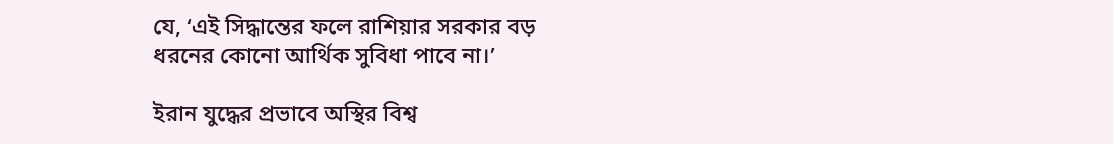যে, ‘এই সিদ্ধান্তের ফলে রাশিয়ার সরকার বড় ধরনের কোনো আর্থিক সুবিধা পাবে না।’

ইরান যুদ্ধের প্রভাবে অস্থির বিশ্ব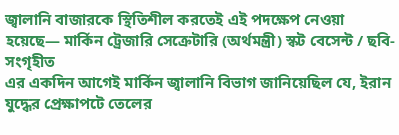জ্বালানি বাজারকে স্থিতিশীল করতেই এই পদক্ষেপ নেওয়া হয়েছে— মার্কিন ট্রেজারি সেক্রেটারি (অর্থমন্ত্রী) স্কট বেসেন্ট / ছবি- সংগৃহীত
এর একদিন আগেই মার্কিন জ্বালানি বিভাগ জানিয়েছিল যে, ইরান যুদ্ধের প্রেক্ষাপটে তেলের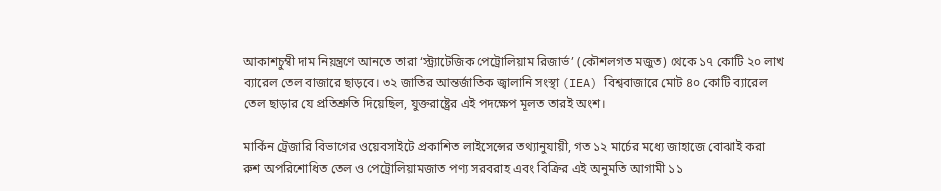আকাশচুম্বী দাম নিয়ন্ত্রণে আনতে তারা ‘স্ট্র্যাটেজিক পেট্রোলিয়াম রিজার্ভ’ (কৌশলগত মজুত) থেকে ১৭ কোটি ২০ লাখ ব্যারেল তেল বাজারে ছাড়বে। ৩২ জাতির আন্তর্জাতিক জ্বালানি সংস্থা (IEA) বিশ্ববাজারে মোট ৪০ কোটি ব্যারেল তেল ছাড়ার যে প্রতিশ্রুতি দিয়েছিল, যুক্তরাষ্ট্রের এই পদক্ষেপ মূলত তারই অংশ।

মার্কিন ট্রেজারি বিভাগের ওয়েবসাইটে প্রকাশিত লাইসেন্সের তথ্যানুযায়ী, গত ১২ মার্চের মধ্যে জাহাজে বোঝাই করা রুশ অপরিশোধিত তেল ও পেট্রোলিয়ামজাত পণ্য সরবরাহ এবং বিক্রির এই অনুমতি আগামী ১১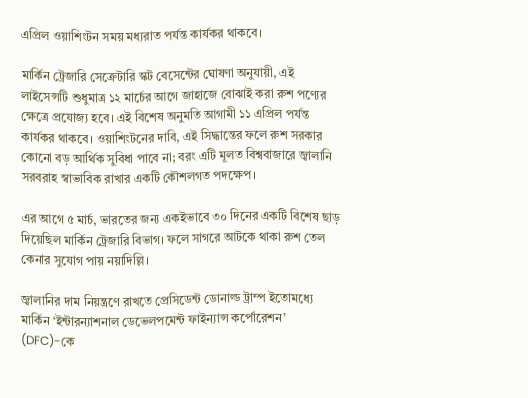এপ্রিল ওয়াশিংটন সময় মধ্যরাত পর্যন্ত কার্যকর থাকবে।

মার্কিন ট্রেজারি সেক্রেটারি স্কট বেসেন্টের ঘোষণা অনুযায়ী, এই লাইসেন্সটি শুধুমাত্র ১২ মার্চের আগে জাহাজে বোঝাই করা রুশ পণ্যের ক্ষেত্রে প্রযোজ্য হবে। এই বিশেষ অনুমতি আগামী ১১ এপ্রিল পর্যন্ত কার্যকর থাকবে। ওয়াশিংটনের দাবি, এই সিদ্ধান্তের ফলে রুশ সরকার কোনো বড় আর্থিক সুবিধা পাবে না; বরং এটি মূলত বিশ্ববাজারে জ্বালানি সরবরাহ স্বাভাবিক রাখার একটি কৌশলগত পদক্ষেপ।

এর আগে ৫ মার্চ, ভারতের জন্য একইভাবে ৩০ দিনের একটি বিশেষ ছাড় দিয়েছিল মার্কিন ট্রেজারি বিভাগ। ফলে সাগরে আটকে থাকা রুশ তেল কেনার সুযোগ পায় নয়াদিল্লি।

জ্বালানির দাম নিয়ন্ত্রণে রাখতে প্রেসিডেন্ট ডোনাল্ড ট্রাম্প ইতোমধ্যে মার্কিন ‘ইন্টারন্যাশনাল ডেভেলপমেন্ট ফাইন্যান্স কর্পোরেশন’ (DFC)-কে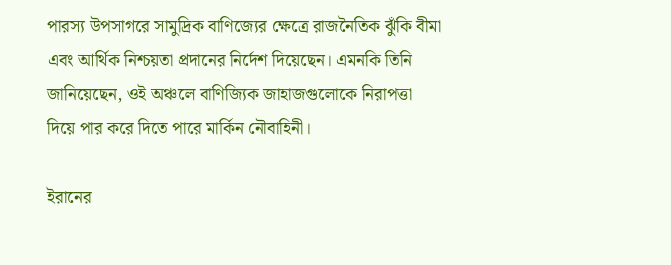পারস্য উপসাগরে সামুদ্রিক বাণিজ্যের ক্ষেত্রে রাজনৈতিক ঝুঁকি বীমা এবং আর্থিক নিশ্চয়তা প্রদানের নির্দেশ দিয়েছেন। এমনকি তিনি জানিয়েছেন, ওই অঞ্চলে বাণিজ্যিক জাহাজগুলোকে নিরাপত্তা দিয়ে পার করে দিতে পারে মার্কিন নৌবাহিনী।

ইরানের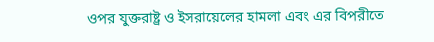ওপর যুক্তরাষ্ট্র ও ইসরায়েলের হামলা এবং এর বিপরীতে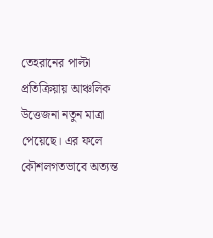তেহরানের পাল্টা প্রতিক্রিয়ায় আঞ্চলিক উত্তেজনা নতুন মাত্রা পেয়েছে। এর ফলে কৌশলগতভাবে অত্যন্ত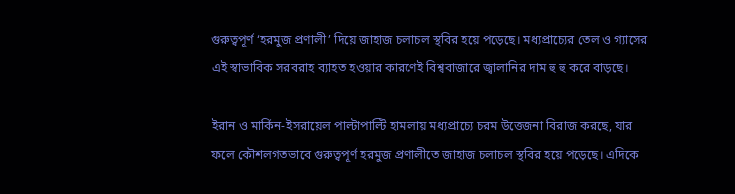গুরুত্বপূর্ণ ‘হরমুজ প্রণালী’ দিয়ে জাহাজ চলাচল স্থবির হয়ে পড়েছে। মধ্যপ্রাচ্যের তেল ও গ্যাসের এই স্বাভাবিক সরবরাহ ব্যাহত হওয়ার কারণেই বিশ্ববাজারে জ্বালানির দাম হু হু করে বাড়ছে।

ইরান ও মার্কিন-ইসরায়েল পাল্টাপাল্টি হামলায় মধ্যপ্রাচ্যে চরম উত্তেজনা বিরাজ করছে, যার ফলে কৌশলগতভাবে গুরুত্বপূর্ণ হরমুজ প্রণালীতে জাহাজ চলাচল স্থবির হয়ে পড়েছে। এদিকে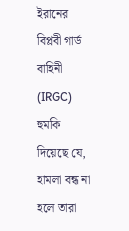ইরানের বিপ্লবী গার্ড বাহিনী (IRGC) হুমকি দিয়েছে যে, হামলা বন্ধ না হলে তারা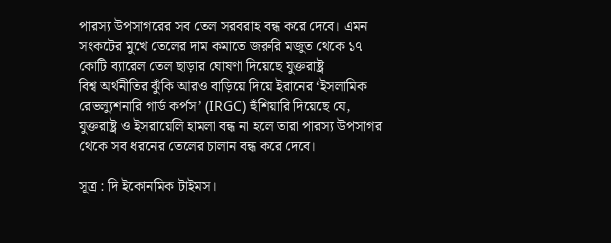পারস্য উপসাগরের সব তেল সরবরাহ বন্ধ করে দেবে। এমন সংকটের মুখে তেলের দাম কমাতে জরুরি মজুত থেকে ১৭ কোটি ব্যারেল তেল ছাড়ার ঘোষণা দিয়েছে যুক্তরাষ্ট্র
বিশ্ব অর্থনীতির ঝুঁকি আরও বাড়িয়ে দিয়ে ইরানের ‘ইসলামিক রেভল্যুশনারি গার্ড কর্পস’ (IRGC) হুঁশিয়ারি দিয়েছে যে, যুক্তরাষ্ট্র ও ইসরায়েলি হামলা বন্ধ না হলে তারা পারস্য উপসাগর থেকে সব ধরনের তেলের চালান বন্ধ করে দেবে।

সূত্র : দি ইকোনমিক টাইমস।